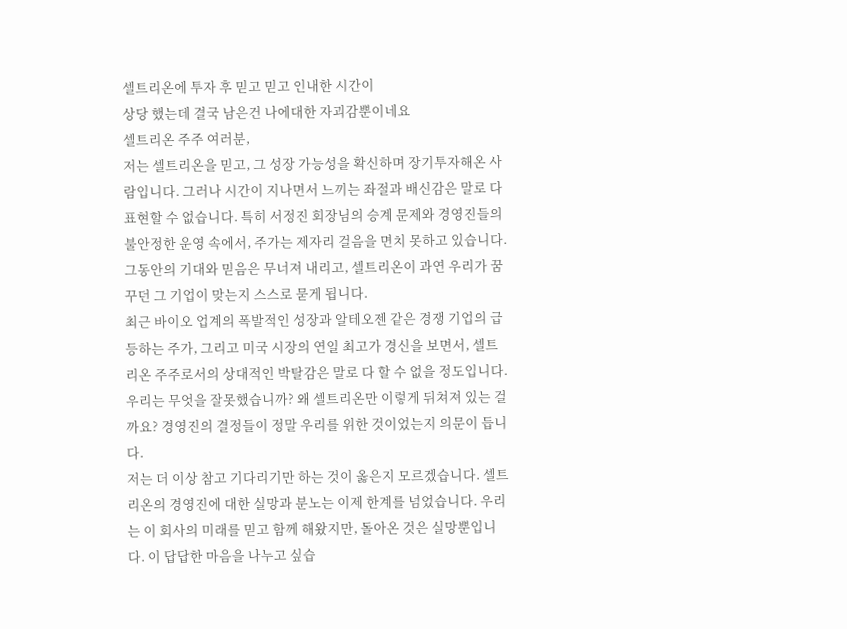셀트리온에 투자 후 믿고 믿고 인내한 시간이
상당 했는데 결국 남은건 나에대한 자괴감뿐이네요
셀트리온 주주 여러분,
저는 셀트리온을 믿고, 그 성장 가능성을 확신하며 장기투자해온 사람입니다. 그러나 시간이 지나면서 느끼는 좌절과 배신감은 말로 다 표현할 수 없습니다. 특히 서정진 회장님의 승계 문제와 경영진들의 불안정한 운영 속에서, 주가는 제자리 걸음을 면치 못하고 있습니다. 그동안의 기대와 믿음은 무너져 내리고, 셀트리온이 과연 우리가 꿈꾸던 그 기업이 맞는지 스스로 묻게 됩니다.
최근 바이오 업계의 폭발적인 성장과 알테오젠 같은 경쟁 기업의 급등하는 주가, 그리고 미국 시장의 연일 최고가 경신을 보면서, 셀트리온 주주로서의 상대적인 박탈감은 말로 다 할 수 없을 정도입니다. 우리는 무엇을 잘못했습니까? 왜 셀트리온만 이렇게 뒤쳐져 있는 걸까요? 경영진의 결정들이 정말 우리를 위한 것이었는지 의문이 듭니다.
저는 더 이상 참고 기다리기만 하는 것이 옳은지 모르겠습니다. 셀트리온의 경영진에 대한 실망과 분노는 이제 한계를 넘었습니다. 우리는 이 회사의 미래를 믿고 함께 해왔지만, 돌아온 것은 실망뿐입니다. 이 답답한 마음을 나누고 싶습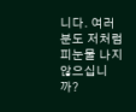니다. 여러분도 저처럼 피눈물 나지 않으십니까?